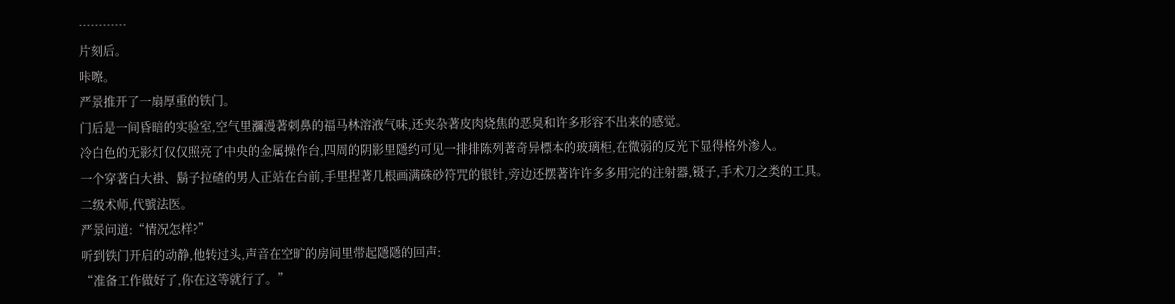…………
片刻后。
咔嚓。
严景推开了一扇厚重的铁门。
门后是一间昏暗的实验室,空气里瀰漫著刺鼻的福马林溶液气味,还夹杂著皮肉烧焦的恶臭和许多形容不出来的感觉。
冷白色的无影灯仅仅照亮了中央的金属操作台,四周的阴影里隱约可见一排排陈列著奇异標本的玻璃柜,在微弱的反光下显得格外渗人。
一个穿著白大褂、鬍子拉碴的男人正站在台前,手里捏著几根画满硃砂符咒的银针,旁边还摆著许许多多用完的注射器,镊子,手术刀之类的工具。
二级术师,代號法医。
严景问道:“情况怎样?”
听到铁门开启的动静,他转过头,声音在空旷的房间里带起隱隱的回声:
“准备工作做好了,你在这等就行了。”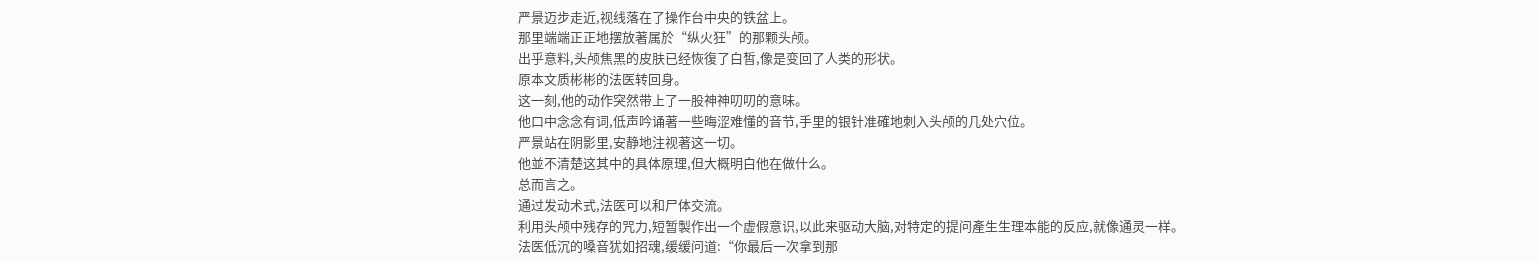严景迈步走近,视线落在了操作台中央的铁盆上。
那里端端正正地摆放著属於“纵火狂”的那颗头颅。
出乎意料,头颅焦黑的皮肤已经恢復了白皙,像是变回了人类的形状。
原本文质彬彬的法医转回身。
这一刻,他的动作突然带上了一股神神叨叨的意味。
他口中念念有词,低声吟诵著一些晦涩难懂的音节,手里的银针准確地刺入头颅的几处穴位。
严景站在阴影里,安静地注视著这一切。
他並不清楚这其中的具体原理,但大概明白他在做什么。
总而言之。
通过发动术式,法医可以和尸体交流。
利用头颅中残存的咒力,短暂製作出一个虚假意识,以此来驱动大脑,对特定的提问產生生理本能的反应,就像通灵一样。
法医低沉的嗓音犹如招魂,缓缓问道:“你最后一次拿到那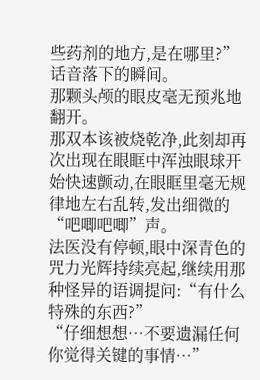些药剂的地方,是在哪里?”
话音落下的瞬间。
那颗头颅的眼皮毫无预兆地翻开。
那双本该被烧乾净,此刻却再次出现在眼眶中浑浊眼球开始快速颤动,在眼眶里毫无规律地左右乱转,发出细微的“吧唧吧唧”声。
法医没有停顿,眼中深青色的咒力光辉持续亮起,继续用那种怪异的语调提问:“有什么特殊的东西?”
“仔细想想…不要遗漏任何你觉得关键的事情…”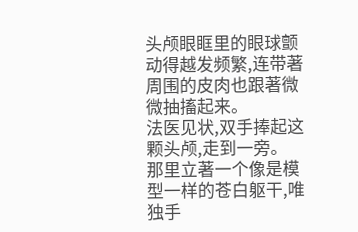头颅眼眶里的眼球颤动得越发频繁,连带著周围的皮肉也跟著微微抽搐起来。
法医见状,双手捧起这颗头颅,走到一旁。
那里立著一个像是模型一样的苍白躯干,唯独手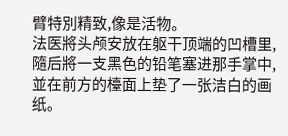臂特別精致,像是活物。
法医將头颅安放在躯干顶端的凹槽里,隨后將一支黑色的铅笔塞进那手掌中,並在前方的檯面上垫了一张洁白的画纸。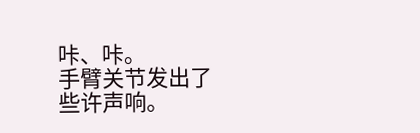咔、咔。
手臂关节发出了些许声响。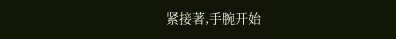紧接著,手腕开始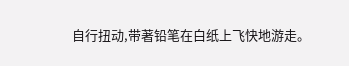自行扭动,带著铅笔在白纸上飞快地游走。